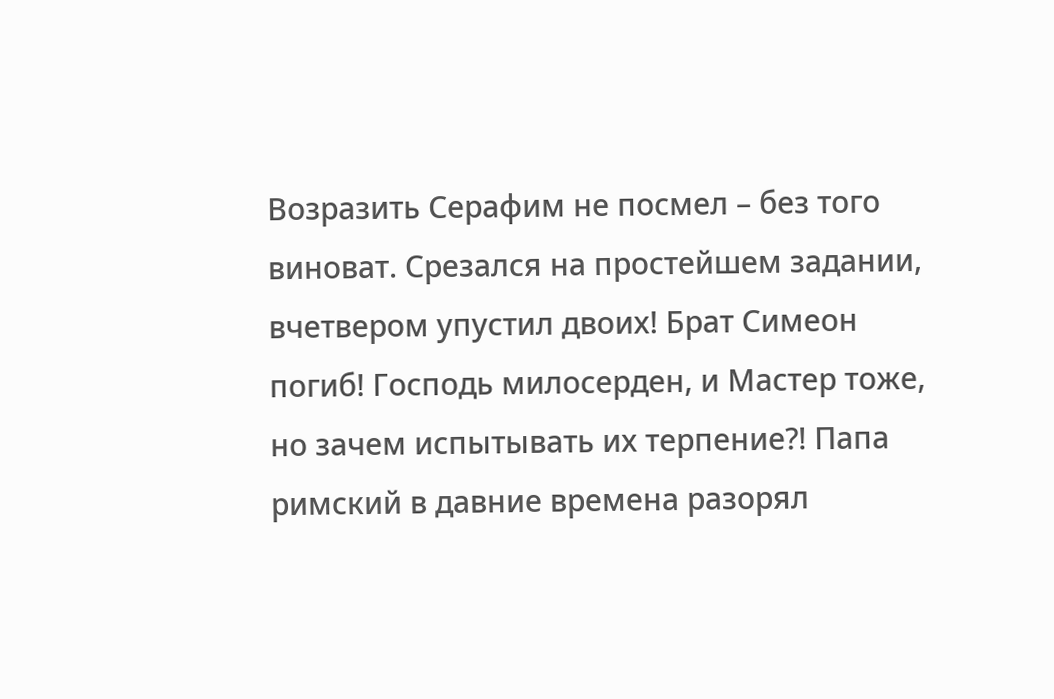Возразить Серафим не посмел – без того виноват. Срезался на простейшем задании, вчетвером упустил двоих! Брат Симеон погиб! Господь милосерден, и Мастер тоже, но зачем испытывать их терпение?! Папа римский в давние времена разорял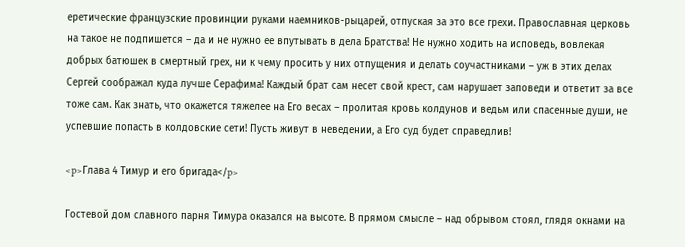еретические французские провинции руками наемников-рыцарей, отпуская за это все грехи. Православная церковь на такое не подпишется – да и не нужно ее впутывать в дела Братства! Не нужно ходить на исповедь, вовлекая добрых батюшек в смертный грех, ни к чему просить у них отпущения и делать соучастниками – уж в этих делах Сергей соображал куда лучше Серафима! Каждый брат сам несет свой крест, сам нарушает заповеди и ответит за все тоже сам. Как знать, что окажется тяжелее на Его весах – пролитая кровь колдунов и ведьм или спасенные души, не успевшие попасть в колдовские сети! Пусть живут в неведении, а Его суд будет справедлив!

<p>Глава 4 Тимур и его бригада</p>

Гостевой дом славного парня Тимура оказался на высоте. В прямом смысле – над обрывом стоял, глядя окнами на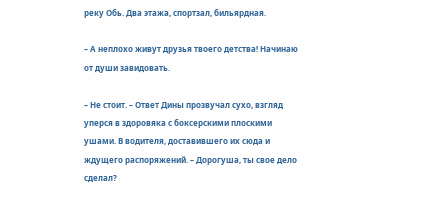реку Обь. Два этажа, спортзал, бильярдная.

– А неплохо живут друзья твоего детства! Начинаю от души завидовать.

– Не стоит. – Ответ Дины прозвучал сухо, взгляд уперся в здоровяка с боксерскими плоскими ушами. В водителя, доставившего их сюда и ждущего распоряжений. – Дорогуша, ты свое дело сделал?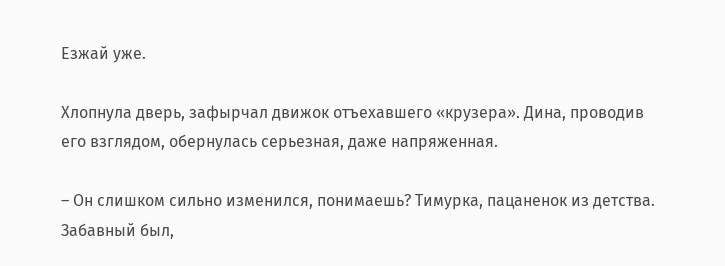Езжай уже.

Хлопнула дверь, зафырчал движок отъехавшего «крузера». Дина, проводив его взглядом, обернулась серьезная, даже напряженная.

– Он слишком сильно изменился, понимаешь? Тимурка, пацаненок из детства. Забавный был,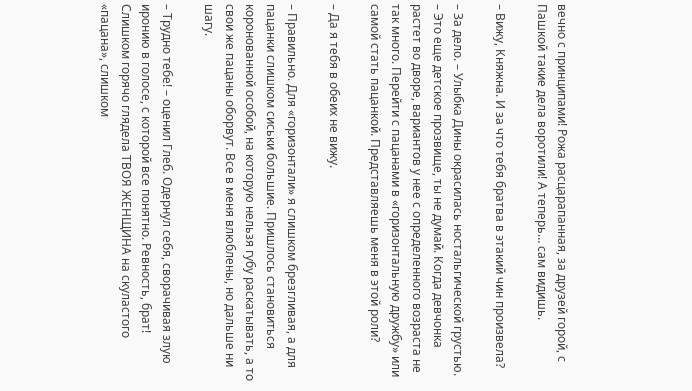вечно с принципами! Рожа расцарапанная, за друзей горой, с Пашкой такие дела воротили! А теперь… сам видишь.

– Вижу, Княжна. И за что тебя братва в этакий чин произвела?

– За дело. – Улыбка Дины окрасилась ностальгической грустью. – Это еще детское прозвище, ты не думай. Когда девчонка растет во дворе, вариантов у нее с определенного возраста не так много. Перейти с пацанами в «горизонтальную дружбу» или самой стать пацанкой. Представляешь меня в этой роли?

– Да я тебя в обеих не вижу.

– Правильно. Для «горизонтали» я слишком брезгливая, а для пацанки слишком сиськи большие. Пришлось становиться коронованной особой, на которую нельзя губу раскатывать, а то свои же пацаны оборвут. Все в меня влюблены, но дальше ни шагу.

– Трудно тебе! – оценил Глеб. Одернул себя, сворачивая злую иронию в голосе, с которой все понятно. Ревность, брат! Слишком горячо глядела ТВОЯ ЖЕНЩИНА на скуластого «пацана», слишком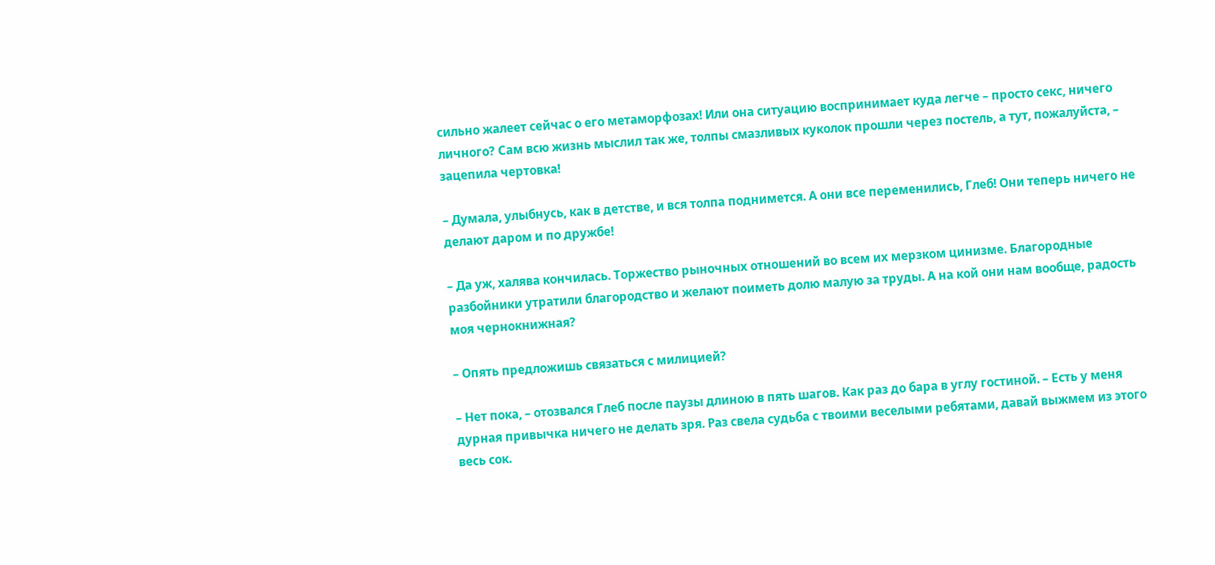сильно жалеет сейчас о его метаморфозах! Или она ситуацию воспринимает куда легче – просто секс, ничего личного? Сам всю жизнь мыслил так же, толпы смазливых куколок прошли через постель, а тут, пожалуйста, – зацепила чертовка!

– Думала, улыбнусь, как в детстве, и вся толпа поднимется. А они все переменились, Глеб! Они теперь ничего не делают даром и по дружбе!

– Да уж, халява кончилась. Торжество рыночных отношений во всем их мерзком цинизме. Благородные разбойники утратили благородство и желают поиметь долю малую за труды. А на кой они нам вообще, радость моя чернокнижная?

– Опять предложишь связаться с милицией?

– Нет пока, – отозвался Глеб после паузы длиною в пять шагов. Как раз до бара в углу гостиной. – Есть у меня дурная привычка ничего не делать зря. Раз свела судьба с твоими веселыми ребятами, давай выжмем из этого весь сок.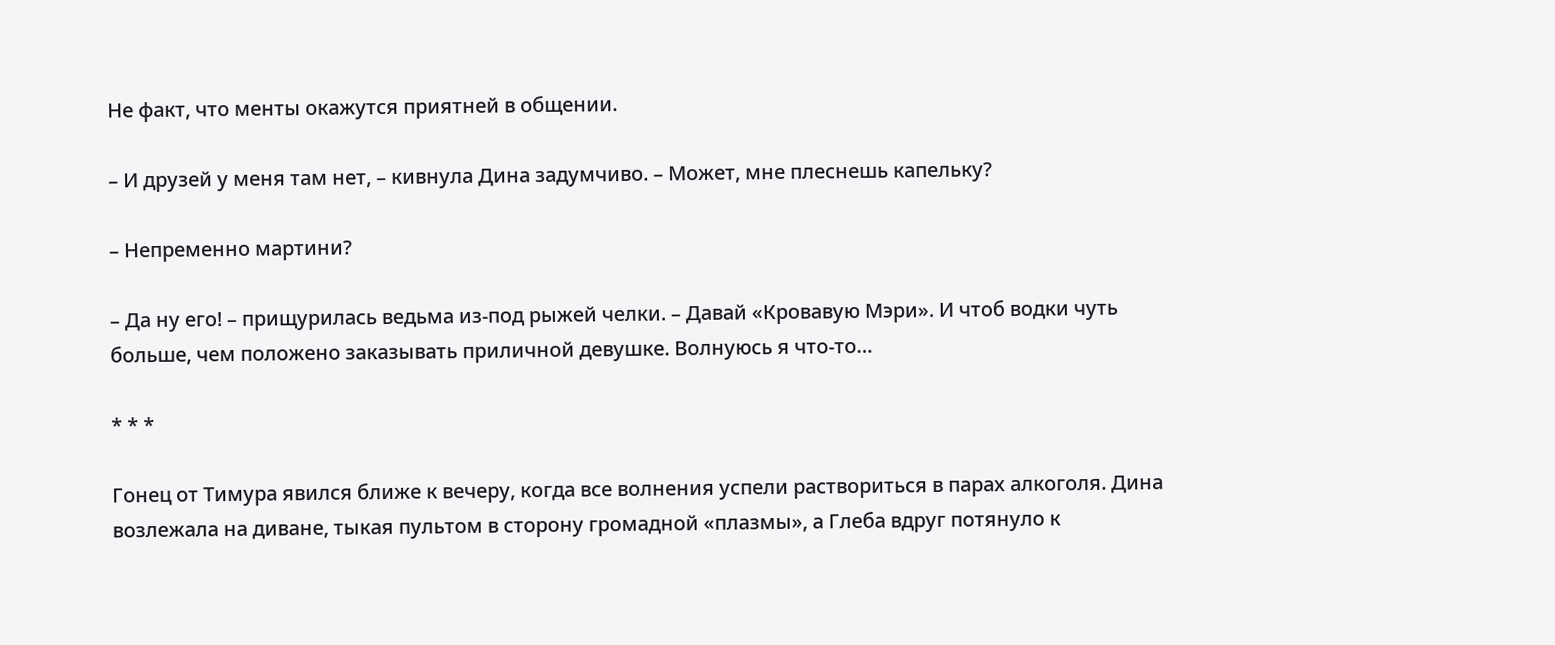Не факт, что менты окажутся приятней в общении.

– И друзей у меня там нет, – кивнула Дина задумчиво. – Может, мне плеснешь капельку?

– Непременно мартини?

– Да ну его! – прищурилась ведьма из-под рыжей челки. – Давай «Кровавую Мэри». И чтоб водки чуть больше, чем положено заказывать приличной девушке. Волнуюсь я что-то…

* * *

Гонец от Тимура явился ближе к вечеру, когда все волнения успели раствориться в парах алкоголя. Дина возлежала на диване, тыкая пультом в сторону громадной «плазмы», а Глеба вдруг потянуло к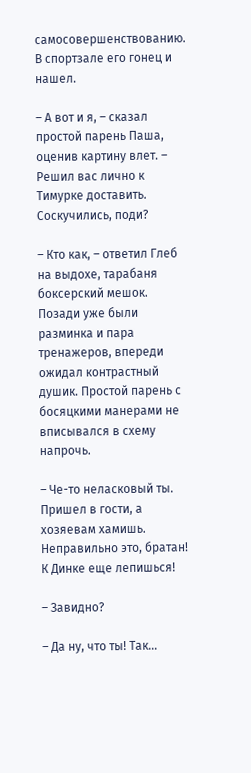самосовершенствованию. В спортзале его гонец и нашел.

– А вот и я, – сказал простой парень Паша, оценив картину влет. – Решил вас лично к Тимурке доставить. Соскучились, поди?

– Кто как, – ответил Глеб на выдохе, тарабаня боксерский мешок. Позади уже были разминка и пара тренажеров, впереди ожидал контрастный душик. Простой парень с босяцкими манерами не вписывался в схему напрочь.

– Че-то неласковый ты. Пришел в гости, а хозяевам хамишь. Неправильно это, братан! К Динке еще лепишься!

– Завидно?

– Да ну, что ты! Так…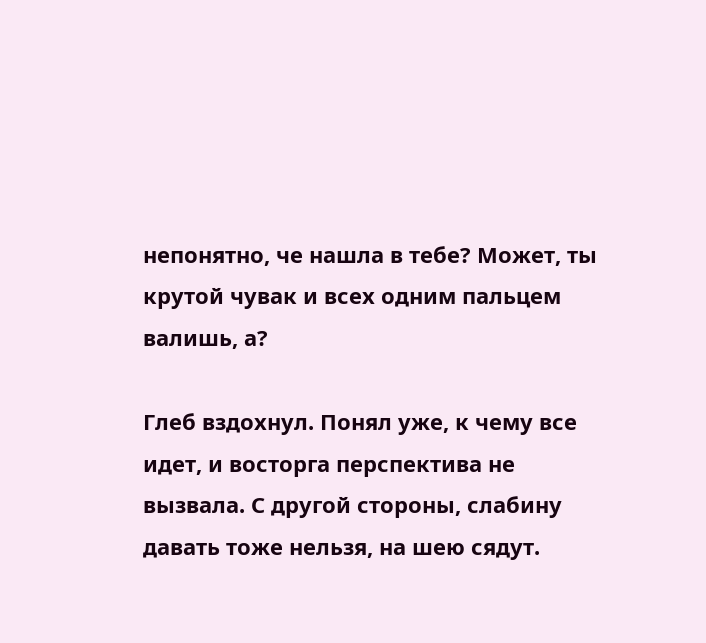непонятно, че нашла в тебе? Может, ты крутой чувак и всех одним пальцем валишь, а?

Глеб вздохнул. Понял уже, к чему все идет, и восторга перспектива не вызвала. С другой стороны, слабину давать тоже нельзя, на шею сядут.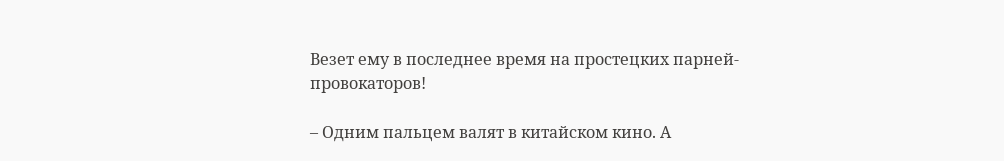Везет ему в последнее время на простецких парней-провокаторов!

– Одним пальцем валят в китайском кино. А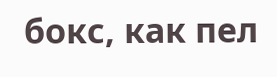бокс, как пел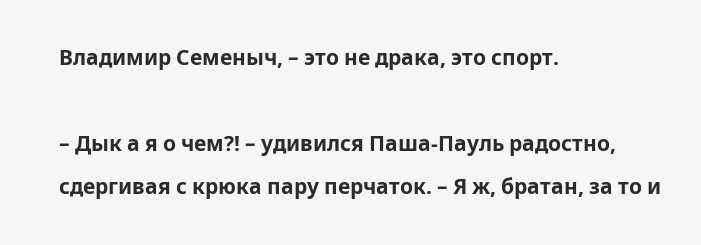Владимир Семеныч, – это не драка, это спорт.

– Дык а я о чем?! – удивился Паша-Пауль радостно, сдергивая с крюка пару перчаток. – Я ж, братан, за то и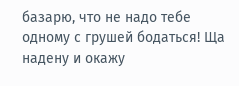базарю, что не надо тебе одному с грушей бодаться! Ща надену и окажу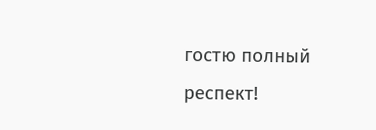гостю полный респект!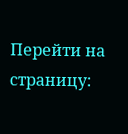Перейти на страницу: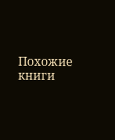Похожие книги